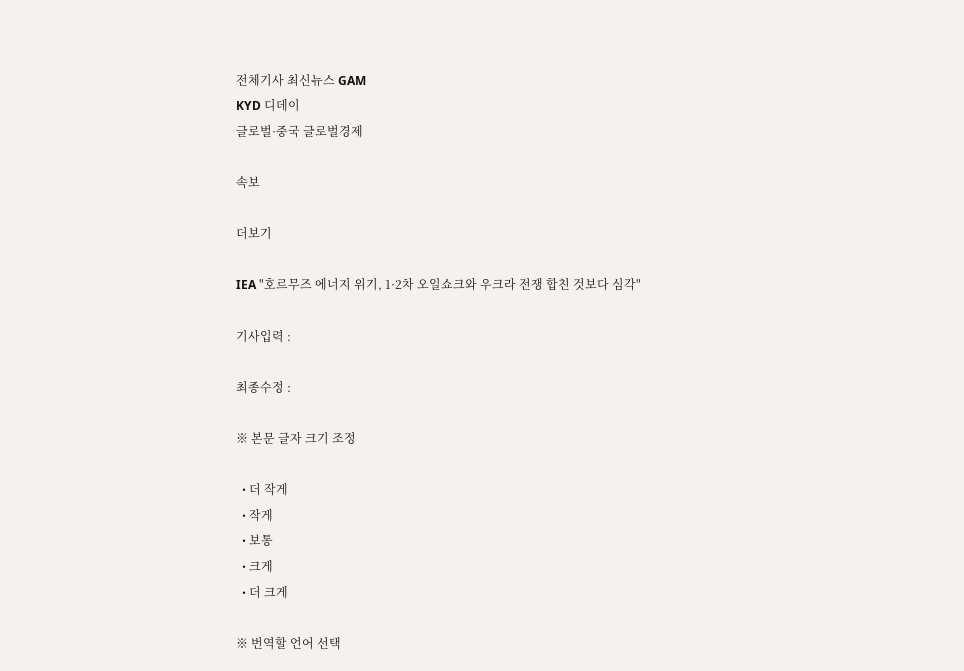전체기사 최신뉴스 GAM
KYD 디데이
글로벌·중국 글로벌경제

속보

더보기

IEA "호르무즈 에너지 위기, 1·2차 오일쇼크와 우크라 전쟁 합친 것보다 심각"

기사입력 :

최종수정 :

※ 본문 글자 크기 조정

  • 더 작게
  • 작게
  • 보통
  • 크게
  • 더 크게

※ 번역할 언어 선택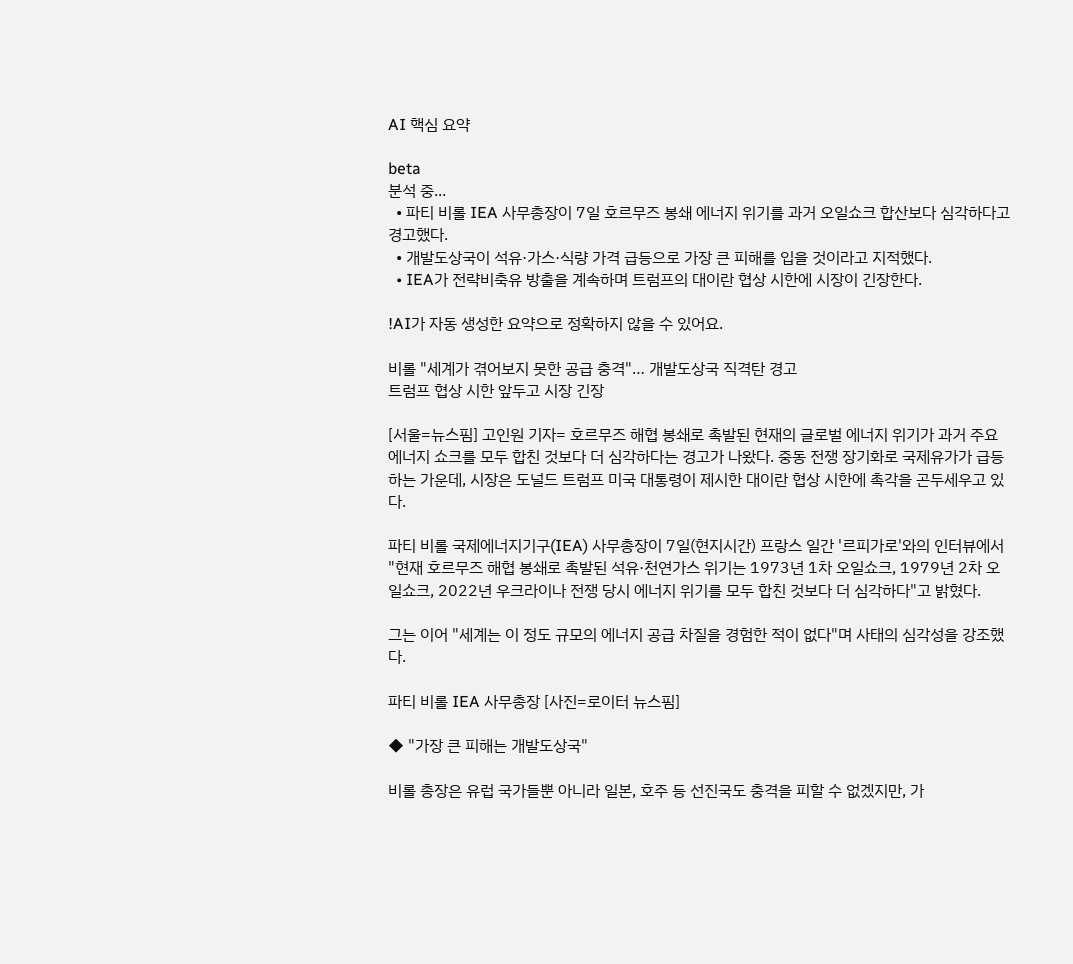AI 핵심 요약

beta
분석 중...
  • 파티 비롤 IEA 사무총장이 7일 호르무즈 봉쇄 에너지 위기를 과거 오일쇼크 합산보다 심각하다고 경고했다.
  • 개발도상국이 석유·가스·식량 가격 급등으로 가장 큰 피해를 입을 것이라고 지적했다.
  • IEA가 전략비축유 방출을 계속하며 트럼프의 대이란 협상 시한에 시장이 긴장한다.

!AI가 자동 생성한 요약으로 정확하지 않을 수 있어요.

비롤 "세계가 겪어보지 못한 공급 충격"… 개발도상국 직격탄 경고
트럼프 협상 시한 앞두고 시장 긴장

[서울=뉴스핌] 고인원 기자= 호르무즈 해협 봉쇄로 촉발된 현재의 글로벌 에너지 위기가 과거 주요 에너지 쇼크를 모두 합친 것보다 더 심각하다는 경고가 나왔다. 중동 전쟁 장기화로 국제유가가 급등하는 가운데, 시장은 도널드 트럼프 미국 대통령이 제시한 대이란 협상 시한에 촉각을 곤두세우고 있다.

파티 비롤 국제에너지기구(IEA) 사무총장이 7일(현지시간) 프랑스 일간 '르피가로'와의 인터뷰에서
"현재 호르무즈 해협 봉쇄로 촉발된 석유·천연가스 위기는 1973년 1차 오일쇼크, 1979년 2차 오일쇼크, 2022년 우크라이나 전쟁 당시 에너지 위기를 모두 합친 것보다 더 심각하다"고 밝혔다.

그는 이어 "세계는 이 정도 규모의 에너지 공급 차질을 경험한 적이 없다"며 사태의 심각성을 강조했다.

파티 비롤 IEA 사무총장 [사진=로이터 뉴스핌]

◆ "가장 큰 피해는 개발도상국"

비롤 총장은 유럽 국가들뿐 아니라 일본, 호주 등 선진국도 충격을 피할 수 없겠지만, 가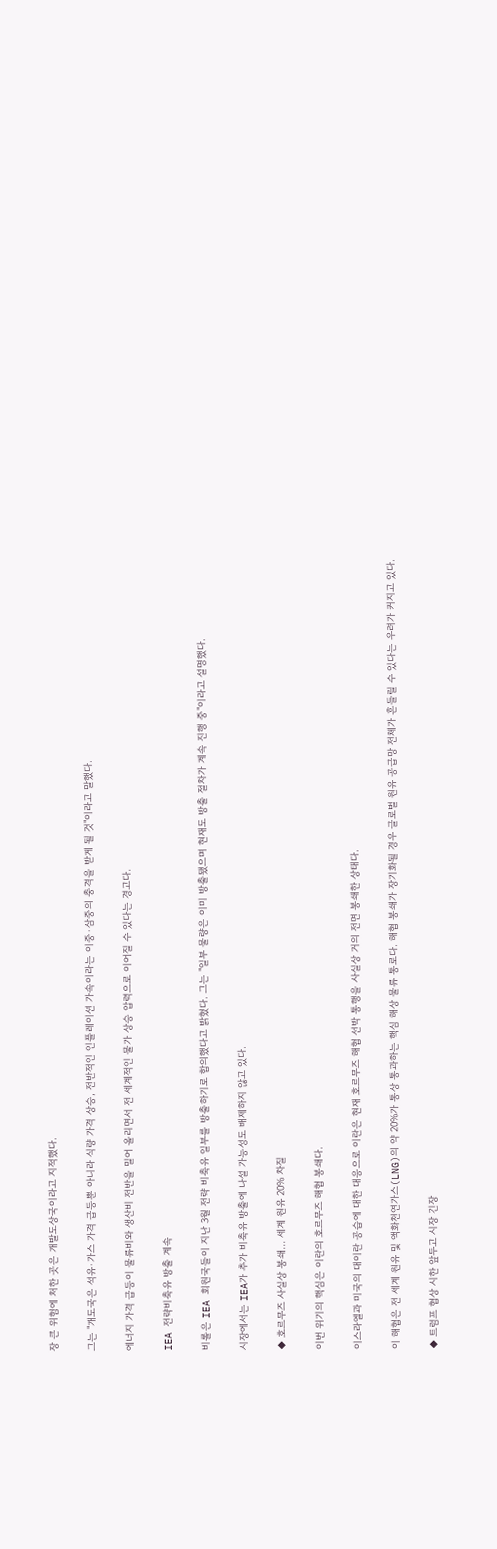장 큰 위험에 처한 곳은 개발도상국이라고 지적했다.

그는 "개도국은 석유·가스 가격 급등뿐 아니라 식량 가격 상승, 전반적인 인플레이션 가속이라는 이중·삼중의 충격을 받게 될 것"이라고 말했다.

에너지 가격 급등이 물류비와 생산비 전반을 밀어 올리면서 전 세계적인 물가 상승 압력으로 이어질 수 있다는 경고다.

IEA 전략비축유 방출 계속

비롤은 IEA 회원국들이 지난 3월 전략 비축유 일부를 방출하기로 합의했다고 밝혔다. 그는 "일부 물량은 이미 방출됐으며 현재도 방출 절차가 계속 진행 중"이라고 설명했다.

시장에서는 IEA가 추가 비축유 방출에 나설 가능성도 배제하지 않고 있다.

◆ 호르무즈 사실상 봉쇄… 세계 원유 20% 차질

이번 위기의 핵심은 이란의 호르무즈 해협 봉쇄다.

이스라엘과 미국의 대이란 공습에 대한 대응으로 이란은 현재 호르무즈 해협 선박 통행을 사실상 거의 전면 봉쇄한 상태다.

이 해협은 전 세계 원유 및 액화천연가스(LNG)의 약 20%가 통상 통과하는 핵심 해상 물류 통로다. 해협 봉쇄가 장기화될 경우 글로벌 원유 공급망 전체가 흔들릴 수 있다는 우려가 커지고 있다.

◆ 트럼프 협상 시한 앞두고 시장 긴장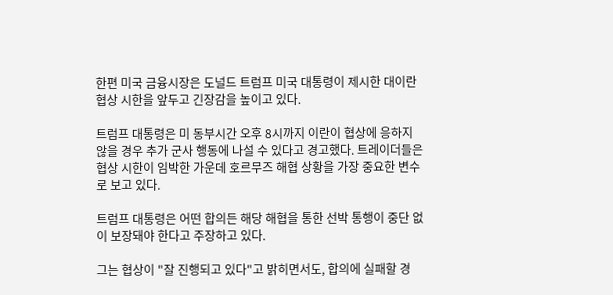한편 미국 금융시장은 도널드 트럼프 미국 대통령이 제시한 대이란 협상 시한을 앞두고 긴장감을 높이고 있다.

트럼프 대통령은 미 동부시간 오후 8시까지 이란이 협상에 응하지 않을 경우 추가 군사 행동에 나설 수 있다고 경고했다. 트레이더들은 협상 시한이 임박한 가운데 호르무즈 해협 상황을 가장 중요한 변수로 보고 있다.

트럼프 대통령은 어떤 합의든 해당 해협을 통한 선박 통행이 중단 없이 보장돼야 한다고 주장하고 있다.

그는 협상이 "잘 진행되고 있다"고 밝히면서도, 합의에 실패할 경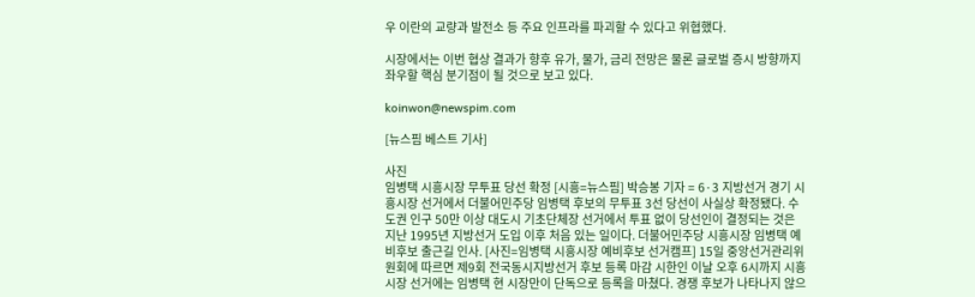우 이란의 교량과 발전소 등 주요 인프라를 파괴할 수 있다고 위협했다.

시장에서는 이번 협상 결과가 향후 유가, 물가, 금리 전망은 물론 글로벌 증시 방향까지 좌우할 핵심 분기점이 될 것으로 보고 있다.

koinwon@newspim.com

[뉴스핌 베스트 기사]

사진
임병택 시흥시장 무투표 당선 확정 [시흥=뉴스핌] 박승봉 기자 = 6·3 지방선거 경기 시흥시장 선거에서 더불어민주당 임병택 후보의 무투표 3선 당선이 사실상 확정됐다. 수도권 인구 50만 이상 대도시 기초단체장 선거에서 투표 없이 당선인이 결정되는 것은 지난 1995년 지방선거 도입 이후 처음 있는 일이다. 더불어민주당 시흥시장 임병택 예비후보 출근길 인사. [사진=임병택 시흥시장 예비후보 선거캠프] 15일 중앙선거관리위원회에 따르면 제9회 전국동시지방선거 후보 등록 마감 시한인 이날 오후 6시까지 시흥시장 선거에는 임병택 현 시장만이 단독으로 등록을 마쳤다. 경쟁 후보가 나타나지 않으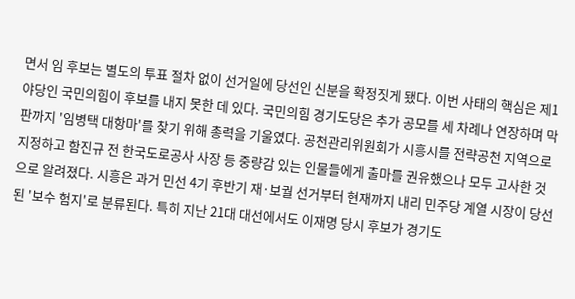면서 임 후보는 별도의 투표 절차 없이 선거일에 당선인 신분을 확정짓게 됐다. 이번 사태의 핵심은 제1야당인 국민의힘이 후보를 내지 못한 데 있다. 국민의힘 경기도당은 추가 공모를 세 차례나 연장하며 막판까지 '임병택 대항마'를 찾기 위해 총력을 기울였다. 공천관리위원회가 시흥시를 전략공천 지역으로 지정하고 함진규 전 한국도로공사 사장 등 중량감 있는 인물들에게 출마를 권유했으나 모두 고사한 것으로 알려졌다. 시흥은 과거 민선 4기 후반기 재·보궐 선거부터 현재까지 내리 민주당 계열 시장이 당선된 '보수 험지'로 분류된다. 특히 지난 21대 대선에서도 이재명 당시 후보가 경기도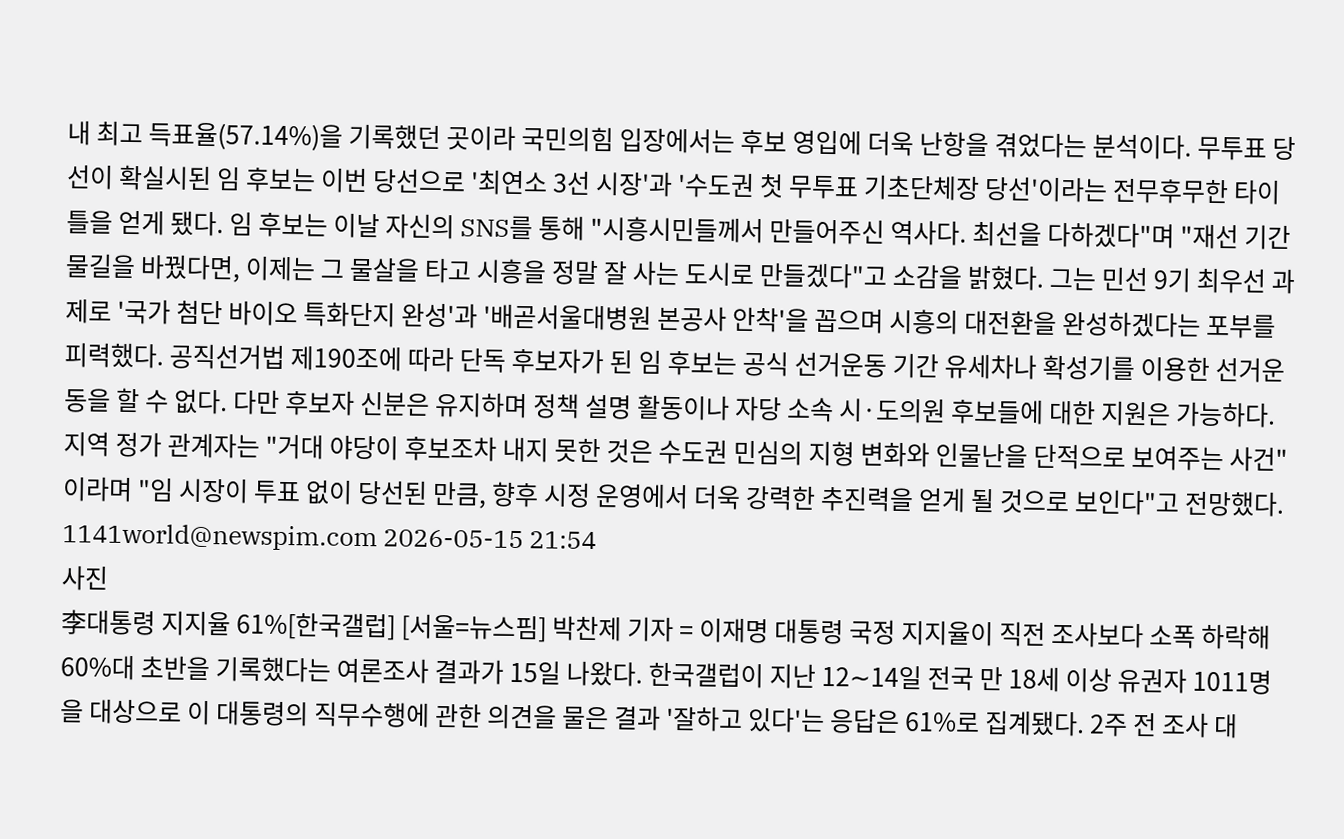내 최고 득표율(57.14%)을 기록했던 곳이라 국민의힘 입장에서는 후보 영입에 더욱 난항을 겪었다는 분석이다. 무투표 당선이 확실시된 임 후보는 이번 당선으로 '최연소 3선 시장'과 '수도권 첫 무투표 기초단체장 당선'이라는 전무후무한 타이틀을 얻게 됐다. 임 후보는 이날 자신의 SNS를 통해 "시흥시민들께서 만들어주신 역사다. 최선을 다하겠다"며 "재선 기간 물길을 바꿨다면, 이제는 그 물살을 타고 시흥을 정말 잘 사는 도시로 만들겠다"고 소감을 밝혔다. 그는 민선 9기 최우선 과제로 '국가 첨단 바이오 특화단지 완성'과 '배곧서울대병원 본공사 안착'을 꼽으며 시흥의 대전환을 완성하겠다는 포부를 피력했다. 공직선거법 제190조에 따라 단독 후보자가 된 임 후보는 공식 선거운동 기간 유세차나 확성기를 이용한 선거운동을 할 수 없다. 다만 후보자 신분은 유지하며 정책 설명 활동이나 자당 소속 시·도의원 후보들에 대한 지원은 가능하다. 지역 정가 관계자는 "거대 야당이 후보조차 내지 못한 것은 수도권 민심의 지형 변화와 인물난을 단적으로 보여주는 사건"이라며 "임 시장이 투표 없이 당선된 만큼, 향후 시정 운영에서 더욱 강력한 추진력을 얻게 될 것으로 보인다"고 전망했다. 1141world@newspim.com 2026-05-15 21:54
사진
李대통령 지지율 61%[한국갤럽] [서울=뉴스핌] 박찬제 기자 = 이재명 대통령 국정 지지율이 직전 조사보다 소폭 하락해 60%대 초반을 기록했다는 여론조사 결과가 15일 나왔다. 한국갤럽이 지난 12∼14일 전국 만 18세 이상 유권자 1011명을 대상으로 이 대통령의 직무수행에 관한 의견을 물은 결과 '잘하고 있다'는 응답은 61%로 집계됐다. 2주 전 조사 대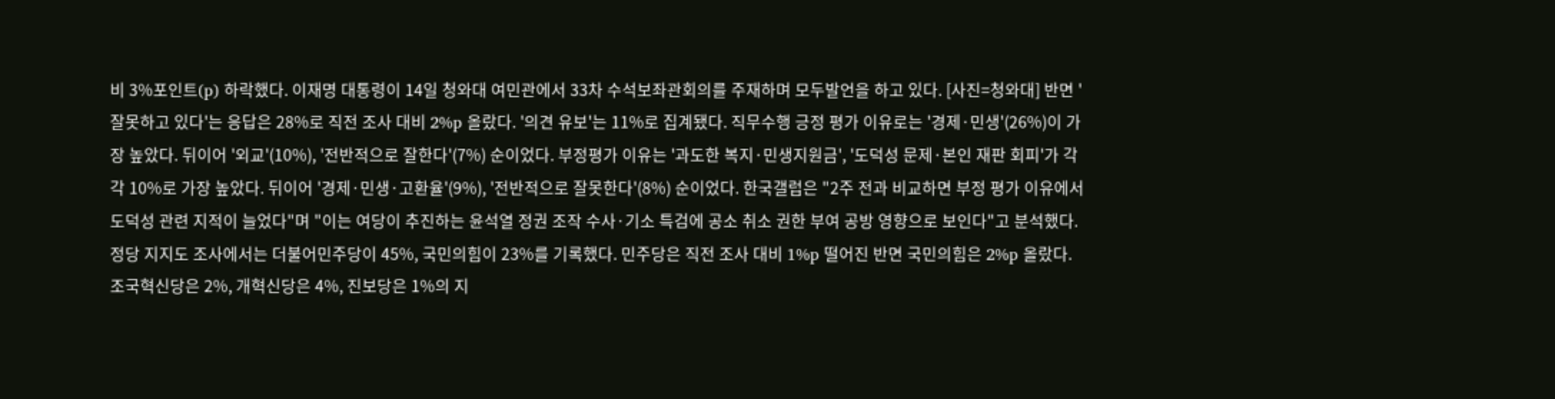비 3%포인트(p) 하락했다. 이재명 대통령이 14일 청와대 여민관에서 33차 수석보좌관회의를 주재하며 모두발언을 하고 있다. [사진=청와대] 반면 '잘못하고 있다'는 응답은 28%로 직전 조사 대비 2%p 올랐다. '의견 유보'는 11%로 집계됐다. 직무수행 긍정 평가 이유로는 '경제·민생'(26%)이 가장 높았다. 뒤이어 '외교'(10%), '전반적으로 잘한다'(7%) 순이었다. 부정평가 이유는 '과도한 복지·민생지원금', '도덕성 문제·본인 재판 회피'가 각각 10%로 가장 높았다. 뒤이어 '경제·민생·고환율'(9%), '전반적으로 잘못한다'(8%) 순이었다. 한국갤럽은 "2주 전과 비교하면 부정 평가 이유에서 도덕성 관련 지적이 늘었다"며 "이는 여당이 추진하는 윤석열 정권 조작 수사·기소 특검에 공소 취소 권한 부여 공방 영향으로 보인다"고 분석했다. 정당 지지도 조사에서는 더불어민주당이 45%, 국민의힘이 23%를 기록했다. 민주당은 직전 조사 대비 1%p 떨어진 반면 국민의힘은 2%p 올랐다. 조국혁신당은 2%, 개혁신당은 4%, 진보당은 1%의 지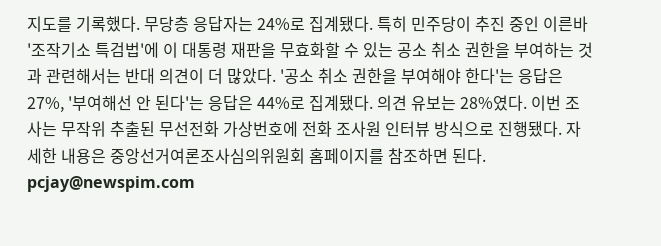지도를 기록했다. 무당층 응답자는 24%로 집계됐다. 특히 민주당이 추진 중인 이른바 '조작기소 특검법'에 이 대통령 재판을 무효화할 수 있는 공소 취소 권한을 부여하는 것과 관련해서는 반대 의견이 더 많았다. '공소 취소 권한을 부여해야 한다'는 응답은 27%, '부여해선 안 된다'는 응답은 44%로 집계됐다. 의견 유보는 28%였다. 이번 조사는 무작위 추출된 무선전화 가상번호에 전화 조사원 인터뷰 방식으로 진행됐다. 자세한 내용은 중앙선거여론조사심의위원회 홈페이지를 참조하면 된다. pcjay@newspim.com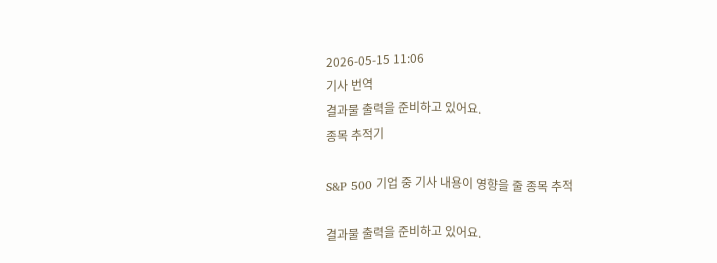2026-05-15 11:06
기사 번역
결과물 출력을 준비하고 있어요.
종목 추적기

S&P 500 기업 중 기사 내용이 영향을 줄 종목 추적

결과물 출력을 준비하고 있어요.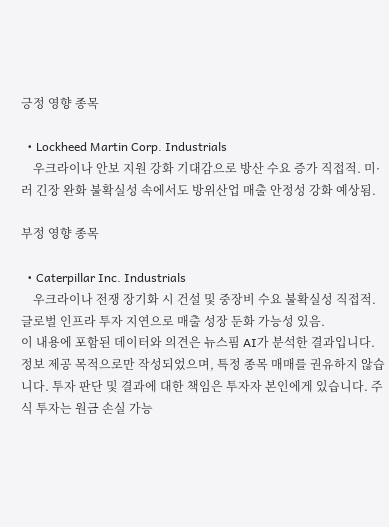긍정 영향 종목

  • Lockheed Martin Corp. Industrials
    우크라이나 안보 지원 강화 기대감으로 방산 수요 증가 직접적. 미·러 긴장 완화 불확실성 속에서도 방위산업 매출 안정성 강화 예상됨.

부정 영향 종목

  • Caterpillar Inc. Industrials
    우크라이나 전쟁 장기화 시 건설 및 중장비 수요 불확실성 직접적. 글로벌 인프라 투자 지연으로 매출 성장 둔화 가능성 있음.
이 내용에 포함된 데이터와 의견은 뉴스핌 AI가 분석한 결과입니다. 정보 제공 목적으로만 작성되었으며, 특정 종목 매매를 권유하지 않습니다. 투자 판단 및 결과에 대한 책임은 투자자 본인에게 있습니다. 주식 투자는 원금 손실 가능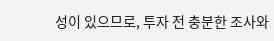성이 있으므로, 투자 전 충분한 조사와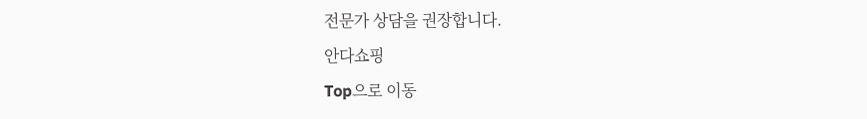전문가 상담을 권장합니다.
안다쇼핑
Top으로 이동